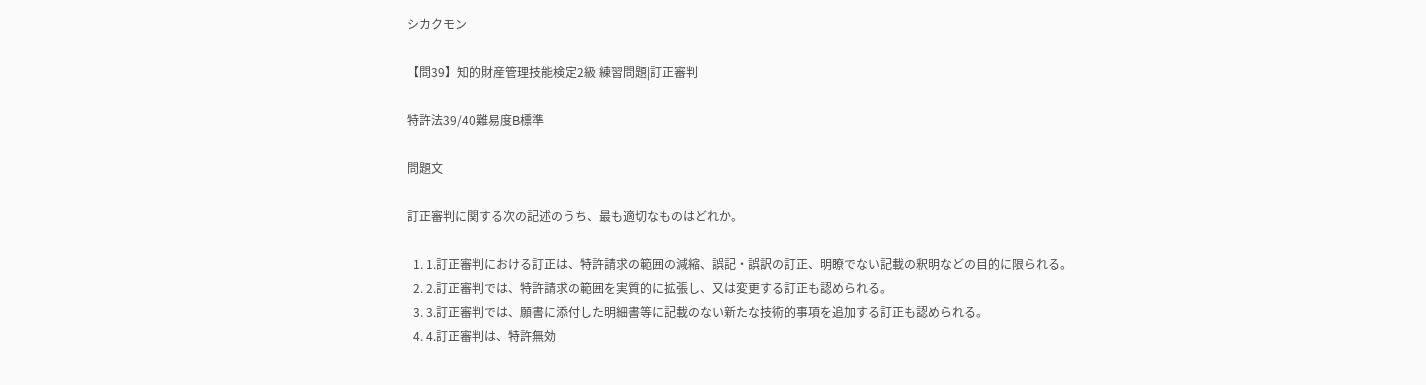シカクモン

【問39】知的財産管理技能検定2級 練習問題|訂正審判

特許法39/40難易度B標準

問題文

訂正審判に関する次の記述のうち、最も適切なものはどれか。

  1. 1.訂正審判における訂正は、特許請求の範囲の減縮、誤記・誤訳の訂正、明瞭でない記載の釈明などの目的に限られる。
  2. 2.訂正審判では、特許請求の範囲を実質的に拡張し、又は変更する訂正も認められる。
  3. 3.訂正審判では、願書に添付した明細書等に記載のない新たな技術的事項を追加する訂正も認められる。
  4. 4.訂正審判は、特許無効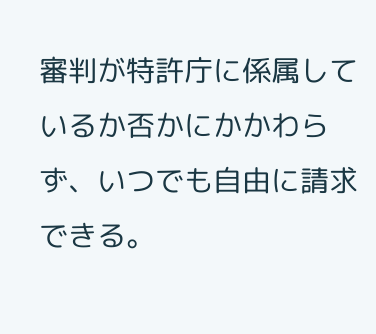審判が特許庁に係属しているか否かにかかわらず、いつでも自由に請求できる。